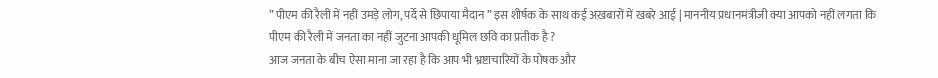” पीएम की रैली में नहीं उमड़े लोग, पर्दे से छिपाया मैदान ” इस शीर्षक के साथ कई अख़बारों में खबरे आई | माननीय प्रधानमंत्रीजी क्या आपको नहीं लगता कि पीएम की रैली में जनता का नहीं जुटना आपकी धूमिल छवि का प्रतीक है ?
आज जनता के बीच ऐसा माना जा रहा है कि आप भी भ्रष्टाचारियों के पोषक और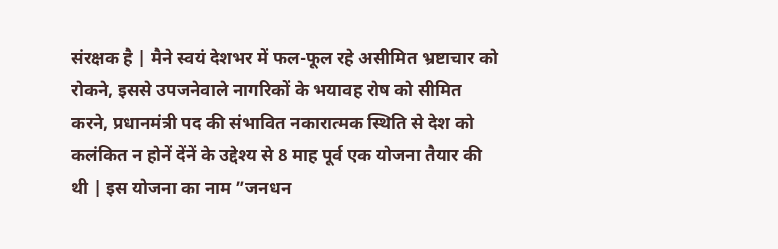संरक्षक है | मैने स्वयं देशभर में फल-फूल रहे असीमित भ्रष्टाचार को रोकने, इससे उपजनेवाले नागरिकों के भयावह रोष को सीमित करने, प्रधानमंत्री पद की संभावित नकारात्मक स्थिति से देश को कलंकित न होनें देंनें के उद्देश्य से 8 माह पूर्व एक योजना तैयार की थी | इस योजना का नाम ”जनधन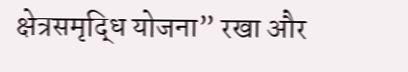क्षेत्रसमृद्धि योजना” रखा और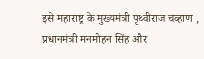इसे महाराष्ट्र के मुख्यमंत्री पृथ्वीराज चव्हाण , प्रधानमंत्री मनमोहन सिंह और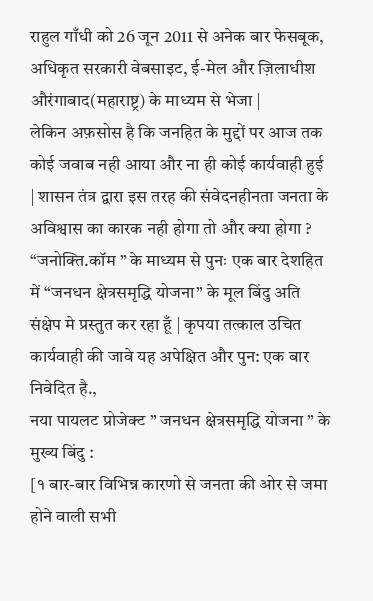राहुल गाँधी को 26 जून 2011 से अनेक बार फेसबूक, अधिकृत सरकारी वेबसाइट, ई-मेल और ज़िलाधीश औरंगाबाद(महाराष्ट्र) के माध्यम से भेजा |
लेकिन अफ़सोस है कि जनहित के मुद्दों पर आज तक कोई जवाब नही आया और ना ही कोई कार्यवाही हुई | शासन तंत्र द्वारा इस तरह की संवेदनहीनता जनता के अविश्वास का कारक नही होगा तो और क्या होगा ? “जनोक्ति.कॉम ” के माध्यम से पुनः एक बार देशहित में “जनधन क्षेत्रसमृद्धि योजना” के मूल बिंदु अति संक्षेप मे प्रस्तुत कर रहा हूँ | कृपया तत्काल उचित कार्यवाही की जावे यह अपेक्षित और पुन: एक बार निवेदित है.,
नया पायलट प्रोजेक्ट ” जनधन क्षेत्रसमृद्धि योजना ” के मुख्य बिंदु :
[१ बार-बार विभिन्न कारणो से जनता की ओर से जमा होने वाली सभी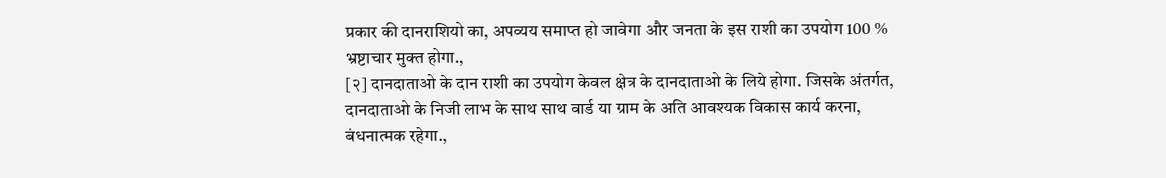प्रकार की दानराशियो का, अपव्यय समाप्त हो जावेगा और जनता के इस राशी का उपयोग 100 % भ्रष्टाचार मुक्त होगा.,
[२] दानदाताओ के दान राशी का उपयोग केवल क्षेत्र के दानदाताओ के लिये होगा. जिसके अंतर्गत, दानदाताओ के निजी लाभ के साथ साथ वार्ड या ग्राम के अति आवश्यक विकास कार्य करना, बंधनात्मक रहेगा.,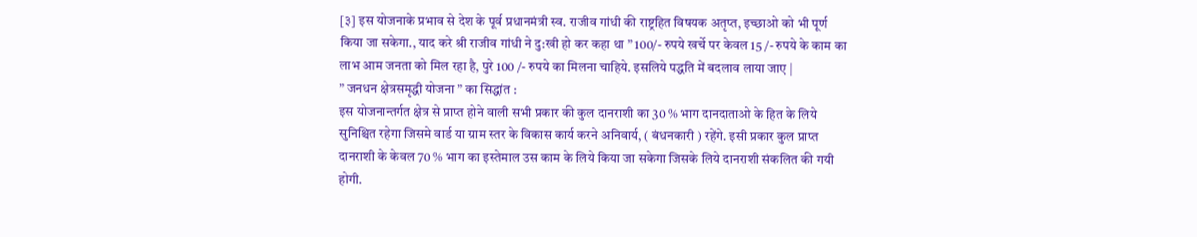[३] इस योजनाके प्रभाव से देश के पूर्व प्रधानमंत्री स्व. राजीव गांधी की राष्ट्रहित विषयक अतृप्त, इच्छाओ को भी पूर्ण किया जा सकेगा., याद करे श्री राजीव गांधी ने दु:खी हो कर कहा था ” 100/- रुपये खर्चे पर केवल 15 /- रुपये के काम का लाभ आम जनता को मिल रहा है, पुरे 100 /- रुपये का मिलना चाहिये. इसलिये पद्धति में बदलाव लाया जाए |
” जनधन क्षेत्रसमृद्धी योजना ” का सिद्धांत :
इस योजनान्तर्गत क्षेत्र से प्राप्त होने वाली सभी प्रकार की कुल दानराशी का 30 % भाग दानदाताओ के हित के लिये सुनिश्चित रहेगा जिसमे वार्ड या ग्राम स्तर के विकास कार्य करने अनिवार्य, ( बंधनकारी ) रहेंगे. इसी प्रकार कुल प्राप्त दानराशी के केवल 70 % भाग का इस्तेमाल उस काम के लिये किया जा सकेगा जिसके लिये दानराशी संकलित की गयी होगी.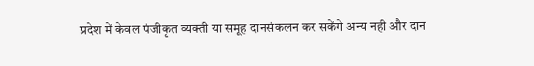प्रदेश में केवल पंजीकृत व्यक्ती या समूह दानसंकलन कर सकेंगे अन्य नही और दान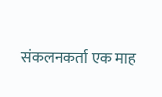संकलनकर्ता एक माह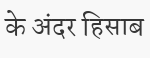के अंदर हिसाब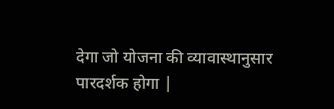देगा जो योजना की व्यावास्थानुसार पारदर्शक होगा |